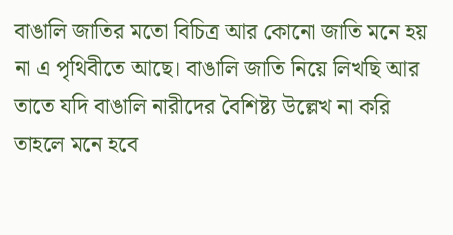বাঙালি জাতির মতো বিচিত্র আর কোনো জাতি মনে হয় না এ পৃথিবীতে আছে। বাঙালি জাতি নিয়ে লিখছি আর তাতে যদি বাঙালি নারীদের বৈশিষ্ট্য উল্লেখ না করি তাহলে মনে হবে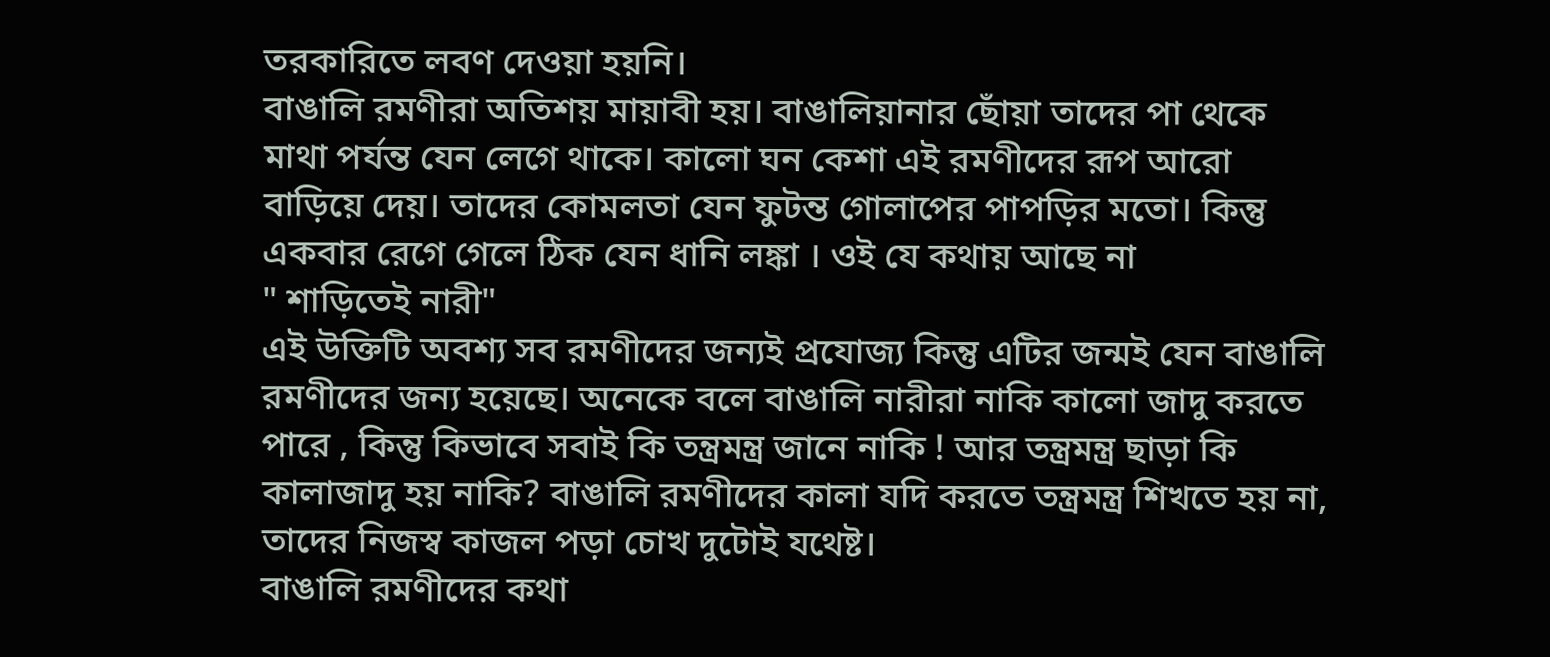তরকারিতে লবণ দেওয়া হয়নি।
বাঙালি রমণীরা অতিশয় মায়াবী হয়। বাঙালিয়ানার ছোঁয়া তাদের পা থেকে মাথা পর্যন্ত যেন লেগে থাকে। কালো ঘন কেশা এই রমণীদের রূপ আরো বাড়িয়ে দেয়। তাদের কোমলতা যেন ফুটন্ত গোলাপের পাপড়ির মতো। কিন্তু একবার রেগে গেলে ঠিক যেন ধানি লঙ্কা । ওই যে কথায় আছে না
" শাড়িতেই নারী"
এই উক্তিটি অবশ্য সব রমণীদের জন্যই প্রযোজ্য কিন্তু এটির জন্মই যেন বাঙালি রমণীদের জন্য হয়েছে। অনেকে বলে বাঙালি নারীরা নাকি কালো জাদু করতে পারে , কিন্তু কিভাবে সবাই কি তন্ত্রমন্ত্র জানে নাকি ! আর তন্ত্রমন্ত্র ছাড়া কি কালাজাদু হয় নাকি? বাঙালি রমণীদের কালা যদি করতে তন্ত্রমন্ত্র শিখতে হয় না, তাদের নিজস্ব কাজল পড়া চোখ দুটোই যথেষ্ট।
বাঙালি রমণীদের কথা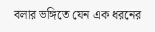বলার ভঙ্গিতে যেন এক ধরনের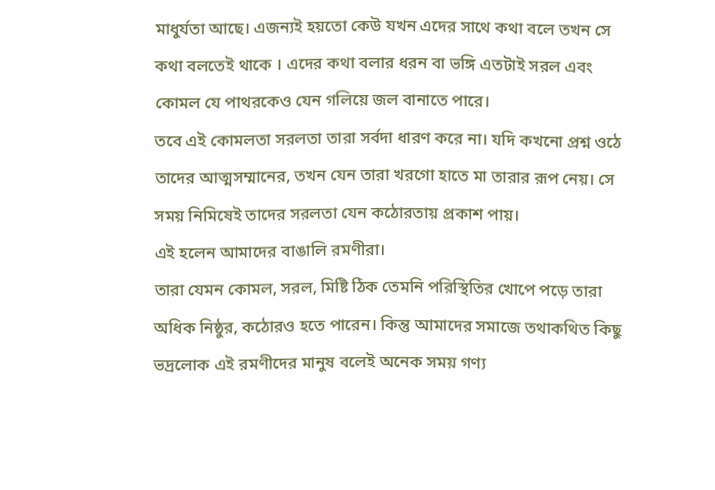মাধুর্যতা আছে। এজন্যই হয়তো কেউ যখন এদের সাথে কথা বলে তখন সে কথা বলতেই থাকে । এদের কথা বলার ধরন বা ভঙ্গি এতটাই সরল এবং কোমল যে পাথরকেও যেন গলিয়ে জল বানাতে পারে।
তবে এই কোমলতা সরলতা তারা সর্বদা ধারণ করে না। যদি কখনো প্রশ্ন ওঠে তাদের আত্মসম্মানের, তখন যেন তারা খরগো হাতে মা তারার রূপ নেয়। সে সময় নিমিষেই তাদের সরলতা যেন কঠোরতায় প্রকাশ পায়।
এই হলেন আমাদের বাঙালি রমণীরা।
তারা যেমন কোমল, সরল, মিষ্টি ঠিক তেমনি পরিস্থিতির খোপে পড়ে তারা অধিক নিষ্ঠুর, কঠোরও হতে পারেন। কিন্তু আমাদের সমাজে তথাকথিত কিছু ভদ্রলোক এই রমণীদের মানুষ বলেই অনেক সময় গণ্য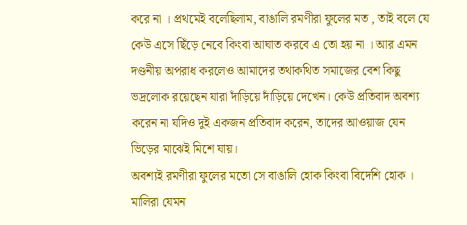করে না । প্রথমেই বলেছিলাম, বাঙালি রমণীরা ফুলের মত , তাই বলে যে কেউ এসে ছিঁড়ে নেবে কিংবা আঘাত করবে এ তো হয় না । আর এমন দণ্ডনীয় অপরাধ করলেও আমাদের তথাকথিত সমাজের বেশ কিছু ভদ্রলোক রয়েছেন যারা দাঁড়িয়ে দাঁড়িয়ে দেখেন। কেউ প্রতিবাদ অবশ্য করেন না যদিও দুই একজন প্রতিবাদ করেন, তাদের আওয়াজ যেন ভিড়ের মাঝেই মিশে যায়।
অবশ্যই রমণীরা ফুলের মতো সে বাঙালি হোক কিংবা বিদেশি হোক । মালিরা যেমন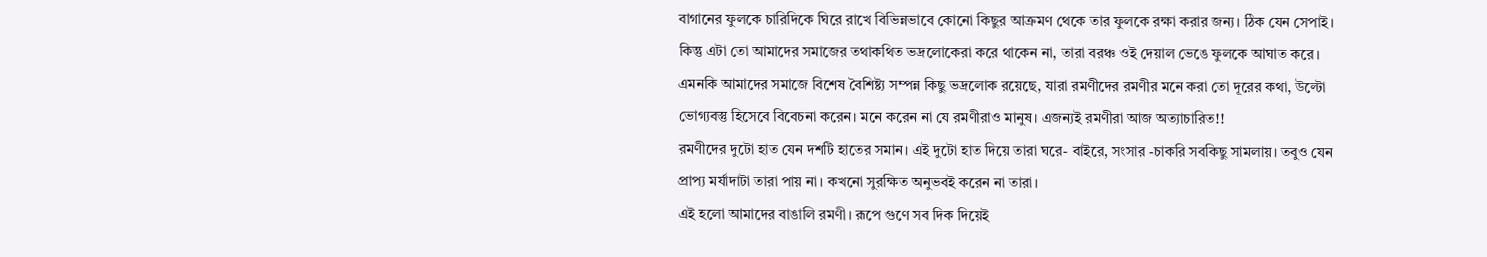বাগানের ফুলকে চারিদিকে ঘিরে রাখে বিভিন্নভাবে কোনো কিছুর আক্রমণ থেকে তার ফুলকে রক্ষা করার জন্য। ঠিক যেন সেপাই। কিন্তু এটা তো আমাদের সমাজের তথাকথিত ভদ্রলোকেরা করে থাকেন না, তারা বরঞ্চ ওই দেয়াল ভেঙে ফুলকে আঘাত করে।
এমনকি আমাদের সমাজে বিশেষ বৈশিষ্ট্য সম্পন্ন কিছু ভদ্রলোক রয়েছে, যারা রমণীদের রমণীর মনে করা তো দূরের কথা, উল্টো ভোগ্যবস্তু হিসেবে বিবেচনা করেন। মনে করেন না যে রমণীরাও মানুষ। এজন্যই রমণীরা আজ অত্যাচারিত!!
রমণীদের দুটো হাত যেন দশটি হাতের সমান। এই দুটো হাত দিয়ে তারা ঘরে- বাইরে, সংসার -চাকরি সবকিছু সামলায়। তবুও যেন প্রাপ্য মর্যাদাটা তারা পায় না। কখনো সুরক্ষিত অনুভবই করেন না তারা।
এই হলো আমাদের বাঙালি রমণী। রূপে গুণে সব দিক দিয়েই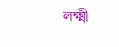লক্ষ্মী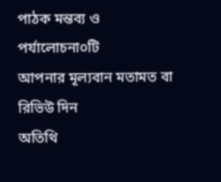পাঠক মন্তব্য ও পর্যালোচনা০টি
আপনার মূল্যবান মতামত বা রিভিউ দিন
অতিথি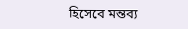হিসেবে মন্তব্য